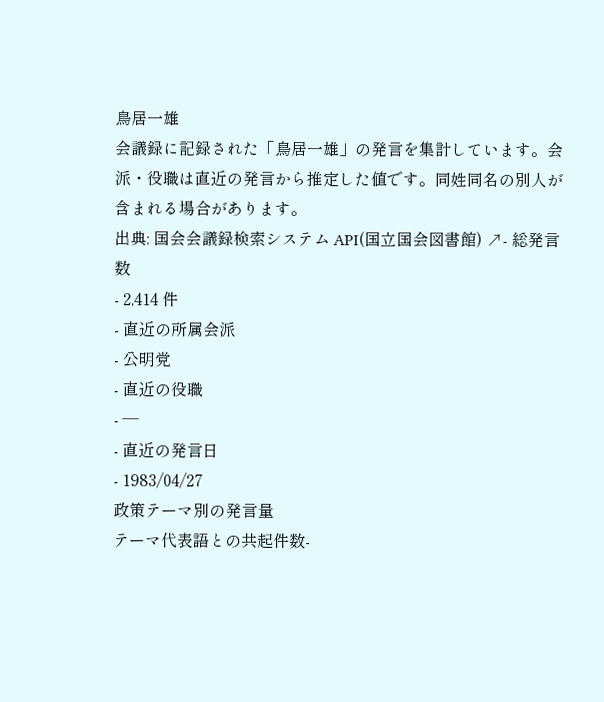鳥居一雄
会議録に記録された「鳥居一雄」の発言を集計しています。会派・役職は直近の発言から推定した値です。同姓同名の別人が含まれる場合があります。
出典: 国会会議録検索システム API(国立国会図書館) ↗- 総発言数
- 2,414 件
- 直近の所属会派
- 公明党
- 直近の役職
- —
- 直近の発言日
- 1983/04/27
政策テーマ別の発言量
テーマ代表語との共起件数-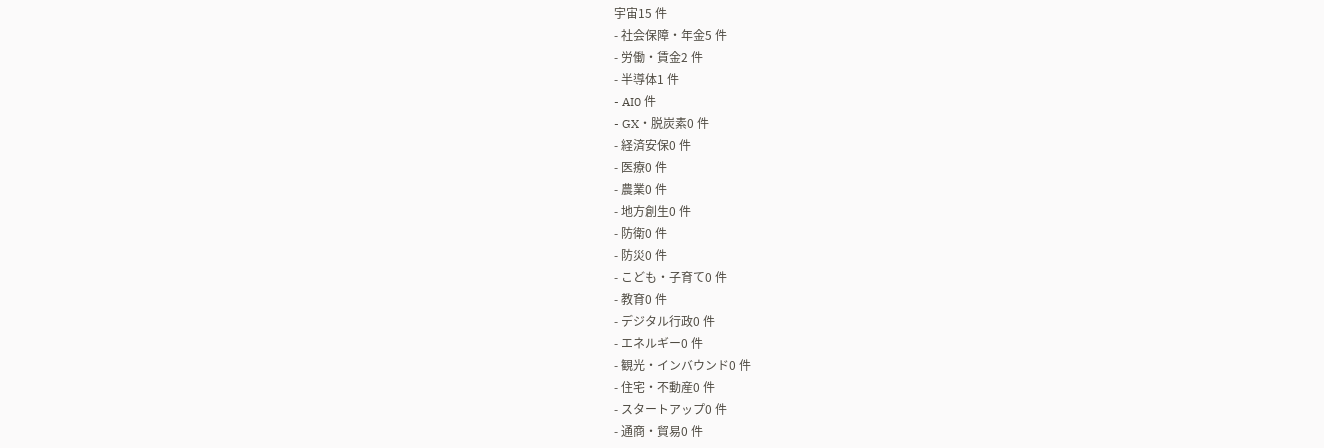宇宙15 件
- 社会保障・年金5 件
- 労働・賃金2 件
- 半導体1 件
- AI0 件
- GX・脱炭素0 件
- 経済安保0 件
- 医療0 件
- 農業0 件
- 地方創生0 件
- 防衛0 件
- 防災0 件
- こども・子育て0 件
- 教育0 件
- デジタル行政0 件
- エネルギー0 件
- 観光・インバウンド0 件
- 住宅・不動産0 件
- スタートアップ0 件
- 通商・貿易0 件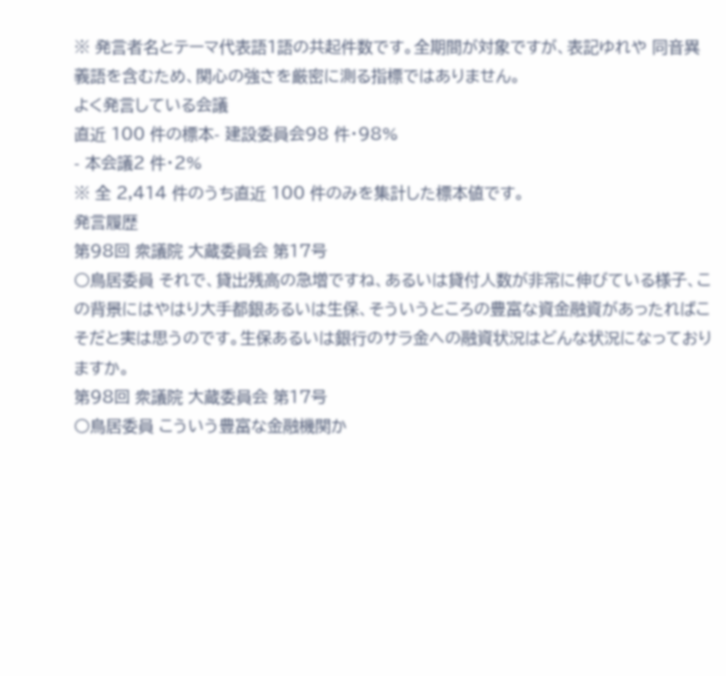※ 発言者名とテーマ代表語1語の共起件数です。全期間が対象ですが、表記ゆれや 同音異義語を含むため、関心の強さを厳密に測る指標ではありません。
よく発言している会議
直近 100 件の標本- 建設委員会98 件・98%
- 本会議2 件・2%
※ 全 2,414 件のうち直近 100 件のみを集計した標本値です。
発言履歴
第98回 衆議院 大蔵委員会 第17号
○鳥居委員 それで、貸出残高の急増ですね、あるいは貸付人数が非常に伸びている様子、この背景にはやはり大手都銀あるいは生保、そういうところの豊富な資金融資があったればこそだと実は思うのです。生保あるいは銀行のサラ金への融資状況はどんな状況になっておりますか。
第98回 衆議院 大蔵委員会 第17号
○鳥居委員 こういう豊富な金融機関か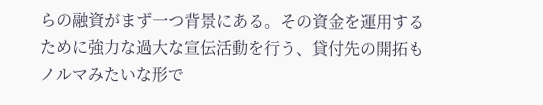らの融資がまず一つ背景にある。その資金を運用するために強力な過大な宣伝活動を行う、貸付先の開拓もノルマみたいな形で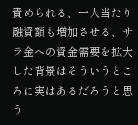責められる、一人当たり融資額も増加させる、サラ金への資金需要を拡大した背景はそういうところに実はあるだろうと思う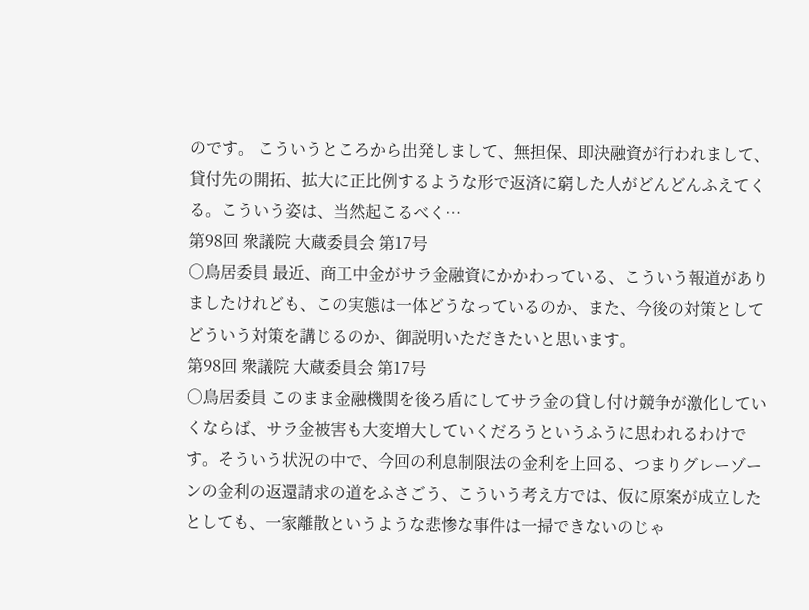のです。 こういうところから出発しまして、無担保、即決融資が行われまして、貸付先の開拓、拡大に正比例するような形で返済に窮した人がどんどんふえてくる。こういう姿は、当然起こるべく…
第98回 衆議院 大蔵委員会 第17号
○鳥居委員 最近、商工中金がサラ金融資にかかわっている、こういう報道がありましたけれども、この実態は一体どうなっているのか、また、今後の対策としてどういう対策を講じるのか、御説明いただきたいと思います。
第98回 衆議院 大蔵委員会 第17号
○鳥居委員 このまま金融機関を後ろ盾にしてサラ金の貸し付け競争が激化していくならば、サラ金被害も大変増大していくだろうというふうに思われるわけです。そういう状況の中で、今回の利息制限法の金利を上回る、つまりグレーゾーンの金利の返還請求の道をふさごう、こういう考え方では、仮に原案が成立したとしても、一家離散というような悲惨な事件は一掃できないのじゃ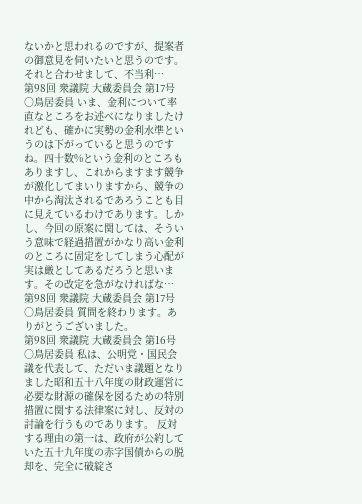ないかと思われるのですが、提案者の御意見を伺いたいと思うのです。 それと合わせまして、不当利…
第98回 衆議院 大蔵委員会 第17号
○鳥居委員 いま、金利について率直なところをお述べになりましたけれども、確かに実勢の金利水準というのは下がっていると思うのですね。四十数%という金利のところもありますし、これからますます競争が激化してまいりますから、競争の中から淘汰されるであろうことも目に見えているわけであります。しかし、今回の原案に関しては、そういう意味で経過措置がかなり高い金利のところに固定をしてしまう心配が実は厳としてあるだろうと思います。その改定を急がなければな…
第98回 衆議院 大蔵委員会 第17号
○鳥居委員 質問を終わります。ありがとうございました。
第98回 衆議院 大蔵委員会 第16号
○鳥居委員 私は、公明党・国民会議を代表して、ただいま議題となりました昭和五十八年度の財政運営に必要な財源の確保を図るための特別措置に関する法律案に対し、反対の討論を行うものであります。 反対する理由の第一は、政府が公約していた五十九年度の赤字国債からの脱却を、完全に破綻さ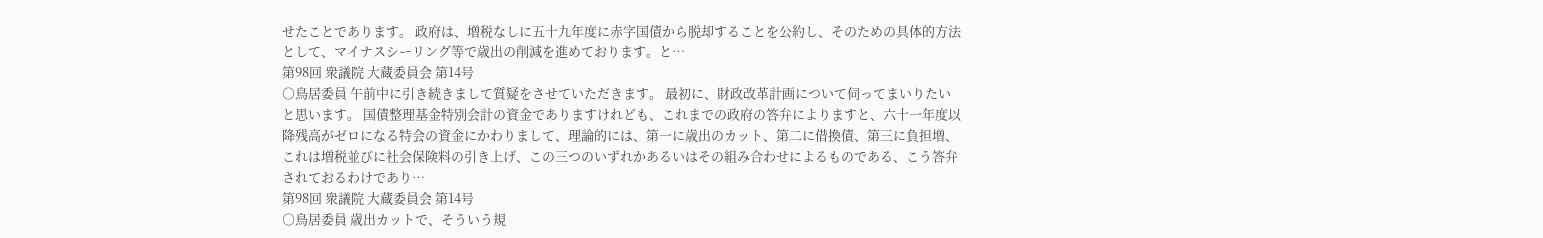せたことであります。 政府は、増税なしに五十九年度に赤字国債から脱却することを公約し、そのための具体的方法として、マイナスシーリング等で歳出の削減を進めております。と…
第98回 衆議院 大蔵委員会 第14号
○鳥居委員 午前中に引き続きまして質疑をさせていただきます。 最初に、財政改革計画について伺ってまいりたいと思います。 国債整理基金特別会計の資金でありますけれども、これまでの政府の答弁によりますと、六十一年度以降残高がゼロになる特会の資金にかわりまして、理論的には、第一に歳出のカット、第二に借換債、第三に負担増、これは増税並びに社会保険料の引き上げ、この三つのいずれかあるいはその組み合わせによるものである、こう答弁されておるわけであり…
第98回 衆議院 大蔵委員会 第14号
○鳥居委員 歳出カットで、そういう規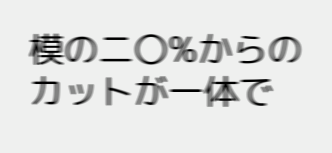模の二〇%からのカットが一体で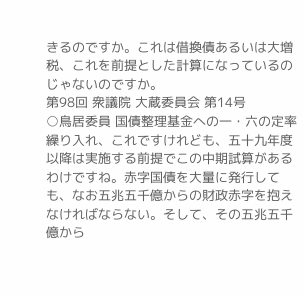きるのですか。これは借換債あるいは大増税、これを前提とした計算になっているのじゃないのですか。
第98回 衆議院 大蔵委員会 第14号
○鳥居委員 国債整理基金への一・六の定率繰り入れ、これですけれども、五十九年度以降は実施する前提でこの中期試算があるわけですね。赤字国債を大量に発行しても、なお五兆五千億からの財政赤字を抱えなければならない。そして、その五兆五千億から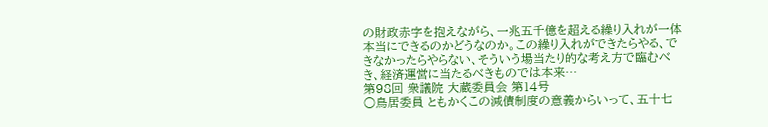の財政赤字を抱えながら、一兆五千億を超える繰り入れが一体本当にできるのかどうなのか。この繰り入れができたらやる、できなかったらやらない、そういう場当たり的な考え方で臨むべき、経済運営に当たるべきものでは本来…
第98回 衆議院 大蔵委員会 第14号
○鳥居委員 ともかくこの減債制度の意義からいって、五十七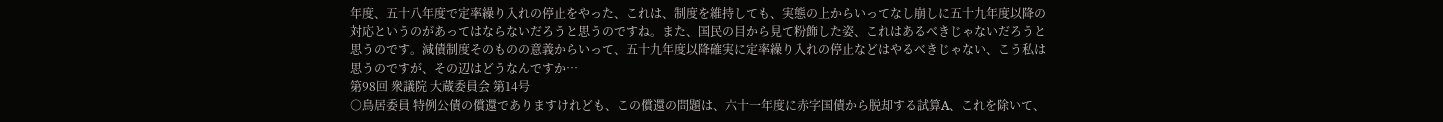年度、五十八年度で定率繰り入れの停止をやった、これは、制度を維持しても、実態の上からいってなし崩しに五十九年度以降の対応というのがあってはならないだろうと思うのですね。また、国民の目から見て粉飾した姿、これはあるべきじゃないだろうと思うのです。減債制度そのものの意義からいって、五十九年度以降確実に定率繰り入れの停止などはやるべきじゃない、こう私は思うのですが、その辺はどうなんですか…
第98回 衆議院 大蔵委員会 第14号
○鳥居委員 特例公債の償還でありますけれども、この償還の問題は、六十一年度に赤字国債から脱却する試算A、これを除いて、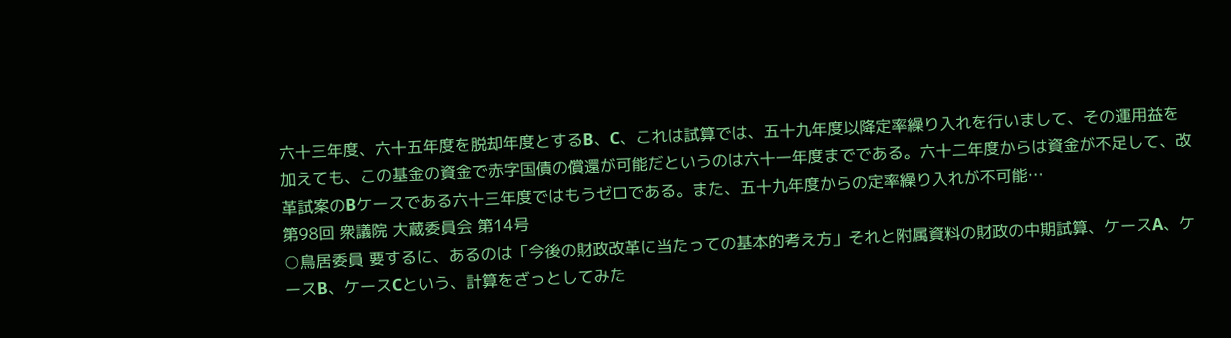六十三年度、六十五年度を脱却年度とするB、C、これは試算では、五十九年度以降定率繰り入れを行いまして、その運用益を加えても、この基金の資金で赤字国債の償還が可能だというのは六十一年度までである。六十二年度からは資金が不足して、改革試案のBケースである六十三年度ではもうゼロである。また、五十九年度からの定率繰り入れが不可能…
第98回 衆議院 大蔵委員会 第14号
○鳥居委員 要するに、あるのは「今後の財政改革に当たっての基本的考え方」それと附属資料の財政の中期試算、ケースA、ケースB、ケースCという、計算をざっとしてみた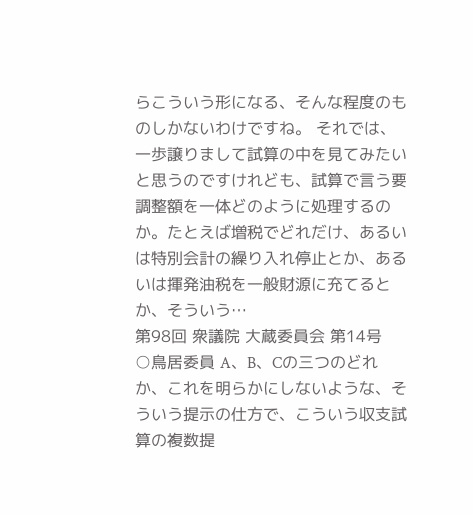らこういう形になる、そんな程度のものしかないわけですね。 それでは、一歩譲りまして試算の中を見てみたいと思うのですけれども、試算で言う要調整額を一体どのように処理するのか。たとえば増税でどれだけ、あるいは特別会計の繰り入れ停止とか、あるいは揮発油税を一般財源に充てるとか、そういう…
第98回 衆議院 大蔵委員会 第14号
○鳥居委員 A、B、Cの三つのどれか、これを明らかにしないような、そういう提示の仕方で、こういう収支試算の複数提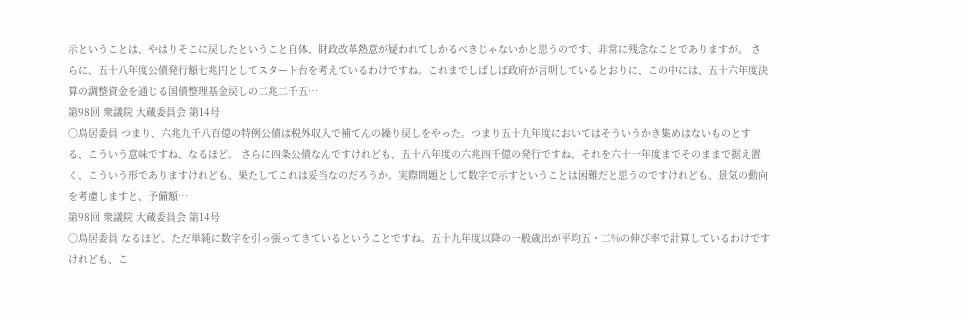示ということは、やはりそこに戻したということ自体、財政改革熱意が疑われてしかるべきじゃないかと思うのです、非常に残念なことでありますが。 さらに、五十八年度公債発行額七兆円としてスタート台を考えているわけですね。これまでしばしば政府が言明しているとおりに、この中には、五十六年度決算の調整資金を通じる国債整理基金戻しの二兆二千五…
第98回 衆議院 大蔵委員会 第14号
○鳥居委員 つまり、六兆九千八百億の特例公債は税外収入で補てんの繰り戻しをやった。つまり五十九年度においてはそういうかき集めはないものとする、こういう意味ですね、なるほど。 さらに四条公債なんですけれども、五十八年度の六兆四千億の発行ですね。それを六十一年度までそのままで据え置く、こういう形でありますけれども、果たしてこれは妥当なのだろうか。実際問題として数字で示すということは困難だと思うのですけれども、景気の動向を考慮しますと、予備額…
第98回 衆議院 大蔵委員会 第14号
○鳥居委員 なるほど、ただ単純に数字を引っ張ってきているということですね。五十九年度以降の一般歳出が平均五・二%の伸び率で計算しているわけですけれども、こ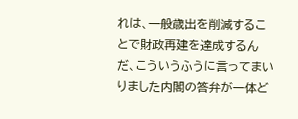れは、一般歳出を削減することで財政再建を達成するんだ、こういうふうに言ってまいりました内閣の答弁が一体ど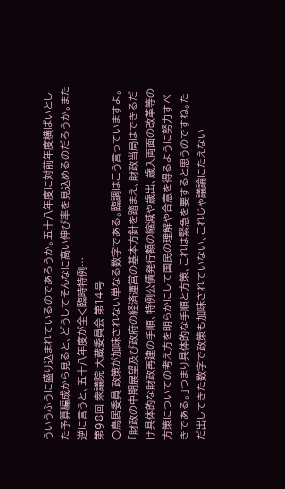ういうふうに盛り込まれているのであろうか。五十八年度に対前年度横ばいとした予算編成から見ると、どうしてそんなに高い伸び率を見込めるのだろうか。また逆に言うと、五十八年度が全く臨時特例…
第98回 衆議院 大蔵委員会 第14号
○鳥居委員 政策が加味されない単なる数字である。臨調はこう言っていますよ。「財政の中期展望及び政府の経済運営の基本方針を踏まえ、財政当局はできるだけ具体的な財政再建の手順、特例公債発行額の縮減や歳出、歳入両面の改革等の方策についての考え方を明らかにして国民の理解や合意を得るように努力すべきである。」つまり具体的な手順と方策、これは緊急を要すると思うのですね。ただ出してきた数字で政策も加味されていない、これじゃ議論にたえない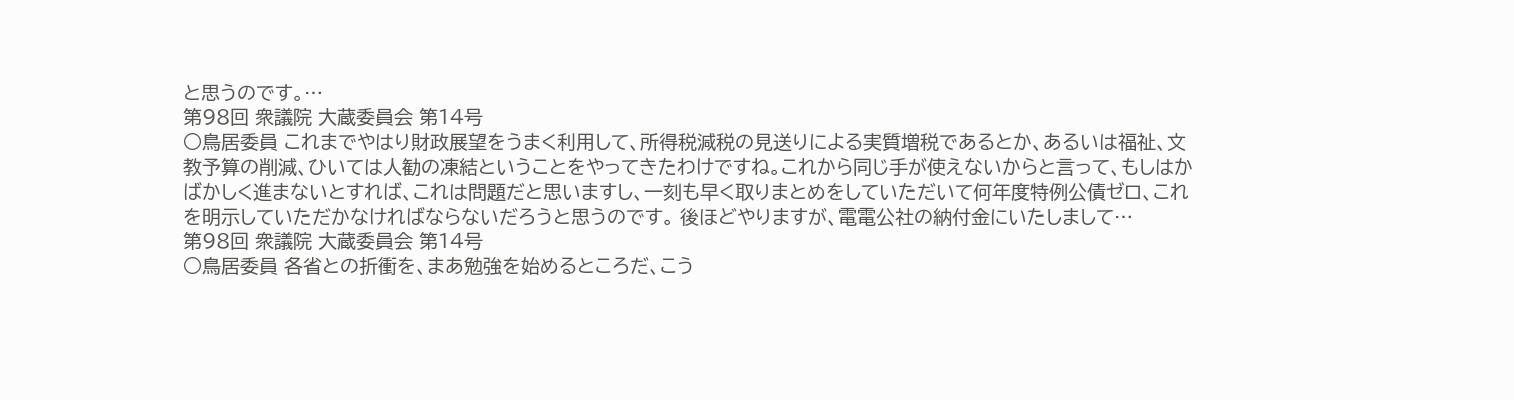と思うのです。…
第98回 衆議院 大蔵委員会 第14号
○鳥居委員 これまでやはり財政展望をうまく利用して、所得税減税の見送りによる実質増税であるとか、あるいは福祉、文教予算の削減、ひいては人勧の凍結ということをやってきたわけですね。これから同じ手が使えないからと言って、もしはかばかしく進まないとすれば、これは問題だと思いますし、一刻も早く取りまとめをしていただいて何年度特例公債ゼロ、これを明示していただかなければならないだろうと思うのです。 後ほどやりますが、電電公社の納付金にいたしまして…
第98回 衆議院 大蔵委員会 第14号
○鳥居委員 各省との折衝を、まあ勉強を始めるところだ、こう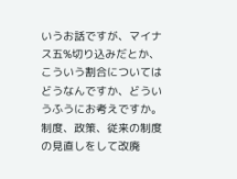いうお話ですが、マイナス五%切り込みだとか、こういう割合についてはどうなんですか、どういうふうにお考えですか。 制度、政策、従来の制度の見直しをして改廃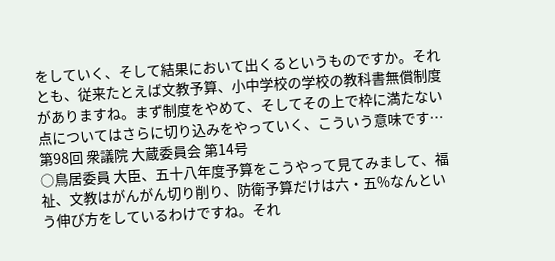をしていく、そして結果において出くるというものですか。それとも、従来たとえば文教予算、小中学校の学校の教科書無償制度がありますね。まず制度をやめて、そしてその上で枠に満たない点についてはさらに切り込みをやっていく、こういう意味です…
第98回 衆議院 大蔵委員会 第14号
○鳥居委員 大臣、五十八年度予算をこうやって見てみまして、福祉、文教はがんがん切り削り、防衛予算だけは六・五%なんという伸び方をしているわけですね。それ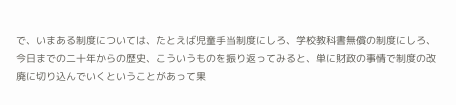で、いまある制度については、たとえば児童手当制度にしろ、学校教科書無償の制度にしろ、今日までの二十年からの歴史、こういうものを振り返ってみると、単に財政の事情で制度の改廃に切り込んでいくということがあって果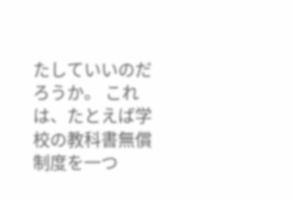たしていいのだろうか。 これは、たとえば学校の教科書無償制度を一つ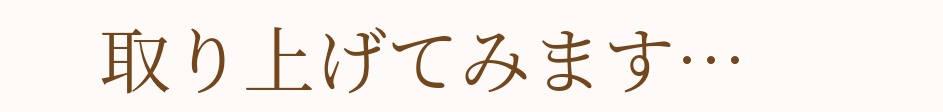取り上げてみます…